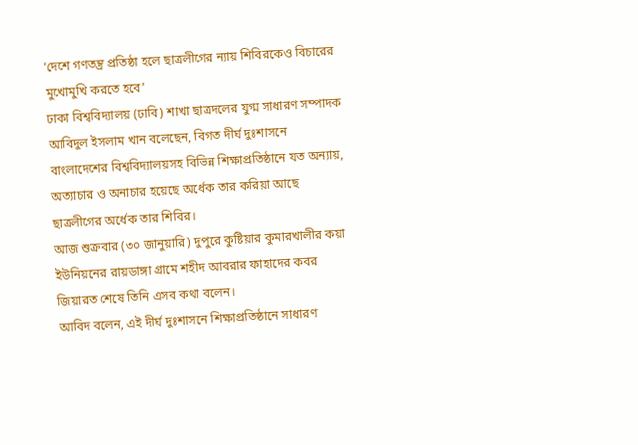‘দেশে গণতন্ত্র প্রতিষ্ঠা হলে ছাত্রলীগের ন্যায় শিবিরকেও বিচারের মুখোমুখি করতে হবে’
ঢাকা বিশ্ববিদ্যালয় (ঢাবি) শাখা ছাত্রদলের যুগ্ম সাধারণ সম্পাদক আবিদুল ইসলাম খান বলেছেন, বিগত দীর্ঘ দুঃশাসনে বাংলাদেশের বিশ্ববিদ্যালয়সহ বিভিন্ন শিক্ষাপ্রতিষ্ঠানে যত অন্যায়, অত্যাচার ও অনাচার হয়েছে অর্ধেক তার করিয়া আছে ছাত্রলীগের অর্ধেক তার শিবির।
আজ শুক্রবার (৩০ জানুয়ারি) দুপুরে কুষ্টিয়ার কুমারখালীর কয়া ইউনিয়নের রায়ডাঙ্গা গ্রামে শহীদ আবরার ফাহাদের কবর জিয়ারত শেষে তিনি এসব কথা বলেন।
আবিদ বলেন, এই দীর্ঘ দুঃশাসনে শিক্ষাপ্রতিষ্ঠানে সাধারণ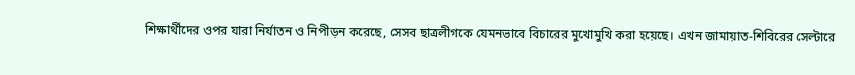শিক্ষার্থীদের ওপর যারা নির্যাতন ও নিপীড়ন করেছে, সেসব ছাত্রলীগকে যেমনভাবে বিচারের মুখোমুখি করা হয়েছে। এখন জামায়াত-শিবিরের সেল্টারে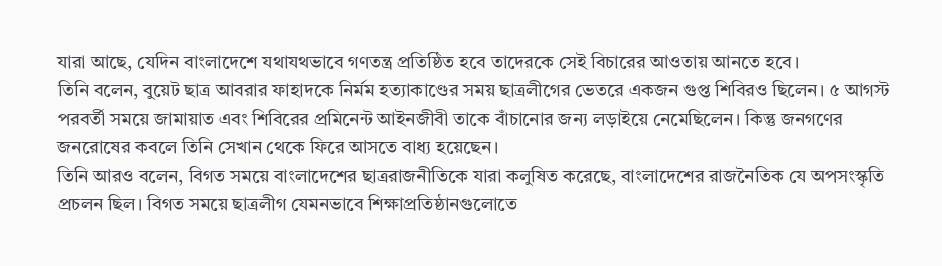যারা আছে, যেদিন বাংলাদেশে যথাযথভাবে গণতন্ত্র প্রতিষ্ঠিত হবে তাদেরকে সেই বিচারের আওতায় আনতে হবে।
তিনি বলেন, বুয়েট ছাত্র আবরার ফাহাদকে নির্মম হত্যাকাণ্ডের সময় ছাত্রলীগের ভেতরে একজন গুপ্ত শিবিরও ছিলেন। ৫ আগস্ট পরবর্তী সময়ে জামায়াত এবং শিবিরের প্রমিনেন্ট আইনজীবী তাকে বাঁচানোর জন্য লড়াইয়ে নেমেছিলেন। কিন্তু জনগণের জনরোষের কবলে তিনি সেখান থেকে ফিরে আসতে বাধ্য হয়েছেন।
তিনি আরও বলেন, বিগত সময়ে বাংলাদেশের ছাত্ররাজনীতিকে যারা কলুষিত করেছে, বাংলাদেশের রাজনৈতিক যে অপসংস্কৃতি প্রচলন ছিল। বিগত সময়ে ছাত্রলীগ যেমনভাবে শিক্ষাপ্রতিষ্ঠানগুলোতে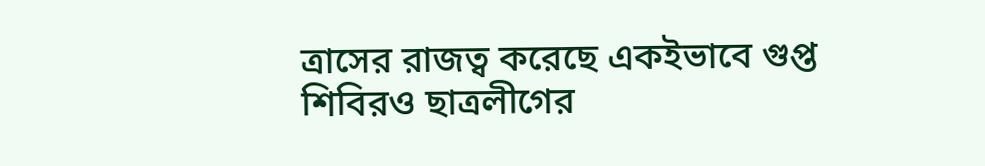ত্রাসের রাজত্ব করেছে একইভাবে গুপ্ত শিবিরও ছাত্রলীগের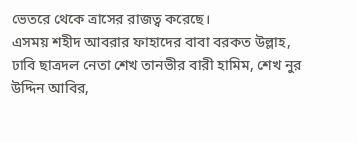ভেতরে থেকে ত্রাসের রাজত্ব করেছে।
এসময় শহীদ আবরার ফাহাদের বাবা বরকত উল্লাহ, ঢাবি ছাত্রদল নেতা শেখ তানভীর বারী হামিম, শেখ নুর উদ্দিন আবির,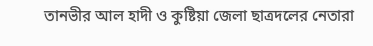তানভীর আল হাদী ও কুষ্টিয়া জেলা ছাত্রদলের নেতারা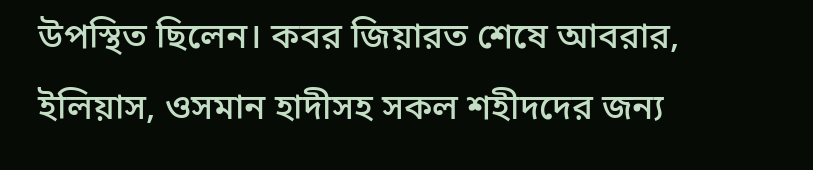উপস্থিত ছিলেন। কবর জিয়ারত শেষে আবরার, ইলিয়াস, ওসমান হাদীসহ সকল শহীদদের জন্য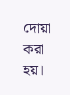দোয়া করা হয়।